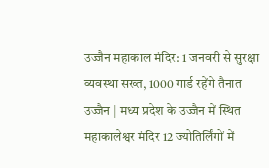उज्जैन महाकाल मंदिर: 1 जनवरी से सुरक्षा व्यवस्था सख्त, 1000 गार्ड रहेंगे तैनात
उज्जैन | मध्य प्रदेश के उज्जैन में स्थित महाकालेश्वर मंदिर 12 ज्योतिर्लिंगों में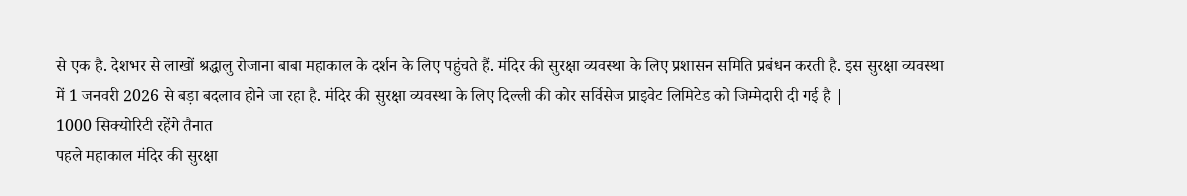से एक है. देशभर से लाखों श्रद्धालु रोजाना बाबा महाकाल के दर्शन के लिए पहुंचते हैं. मंदिर की सुरक्षा व्यवस्था के लिए प्रशासन समिति प्रबंधन करती है. इस सुरक्षा व्यवस्था में 1 जनवरी 2026 से बड़ा बदलाव होने जा रहा है. मंदिर की सुरक्षा व्यवस्था के लिए दिल्ली की कोर सर्विसेज प्राइवेट लिमिटेड को जिम्मेदारी दी गई है |
1000 सिक्योरिटी रहेंगे तैनात
पहले महाकाल मंदिर की सुरक्षा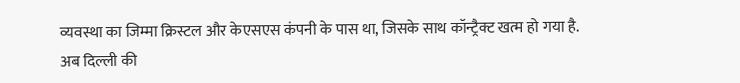व्यवस्था का जिम्मा क्रिस्टल और केएसएस कंपनी के पास था, जिसके साथ कॉन्ट्रैक्ट खत्म हो गया है. अब दिल्ली की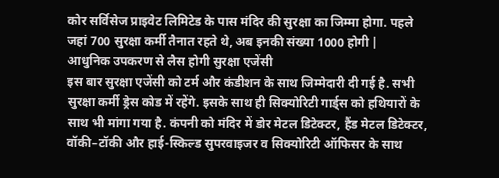कोर सर्विसेज प्राइवेट लिमिटेड के पास मंदिर की सुरक्षा का जिम्मा होगा. पहले जहां 700 सुरक्षा कर्मी तैनात रहते थे, अब इनकी संख्या 1000 होगी |
आधुनिक उपकरण से लैस होगी सुरक्षा एजेंसी
इस बार सुरक्षा एजेंसी को टर्म और कंडीशन के साथ जिम्मेदारी दी गई है. सभी सुरक्षा कर्मी ड्रेस कोड में रहेंगे. इसके साथ ही सिक्योरिटी गार्ड्स को हथियारों के साथ भी मांगा गया है. कंपनी को मंदिर में डोर मेटल डिटेक्टर, हैंड मेटल डिटेक्टर, वॉकी–टॉकी और हाई-स्किल्ड सुपरवाइजर व सिक्योरिटी ऑफिसर के साथ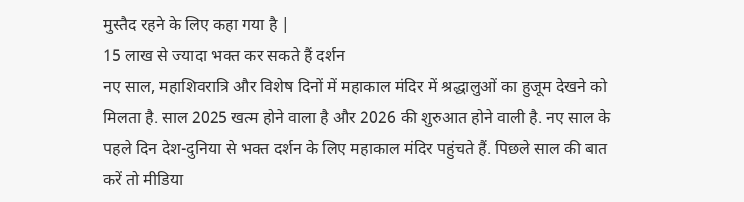मुस्तैद रहने के लिए कहा गया है |
15 लाख से ज्यादा भक्त कर सकते हैं दर्शन
नए साल, महाशिवरात्रि और विशेष दिनों में महाकाल मंदिर में श्रद्धालुओं का हुजूम देखने को मिलता है. साल 2025 खत्म होने वाला है और 2026 की शुरुआत होने वाली है. नए साल के पहले दिन देश-दुनिया से भक्त दर्शन के लिए महाकाल मंदिर पहुंचते हैं. पिछले साल की बात करें तो मीडिया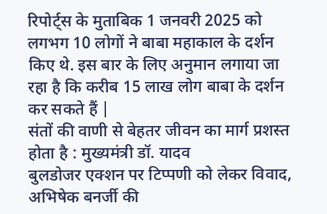रिपोर्ट्स के मुताबिक 1 जनवरी 2025 को लगभग 10 लोगों ने बाबा महाकाल के दर्शन किए थे. इस बार के लिए अनुमान लगाया जा रहा है कि करीब 15 लाख लोग बाबा के दर्शन कर सकते हैं |
संतों की वाणी से बेहतर जीवन का मार्ग प्रशस्त होता है : मुख्यमंत्री डॉ. यादव
बुलडोजर एक्शन पर टिप्पणी को लेकर विवाद, अभिषेक बनर्जी की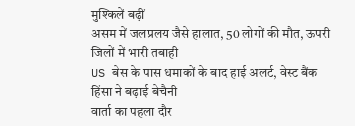मुश्किलें बढ़ीं
असम में जलप्रलय जैसे हालात, 50 लोगों की मौत, ऊपरी जिलों में भारी तबाही
US बेस के पास धमाकों के बाद हाई अलर्ट, वेस्ट बैंक हिंसा ने बढ़ाई बेचैनी
वार्ता का पहला दौर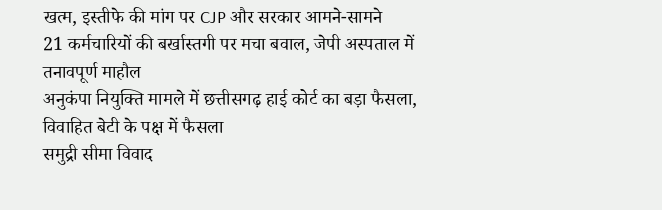खत्म, इस्तीफे की मांग पर CJP और सरकार आमने-सामने
21 कर्मचारियों की बर्खास्तगी पर मचा बवाल, जेपी अस्पताल में तनावपूर्ण माहौल
अनुकंपा नियुक्ति मामले में छत्तीसगढ़ हाई कोर्ट का बड़ा फैसला, विवाहित बेटी के पक्ष में फैसला
समुद्री सीमा विवाद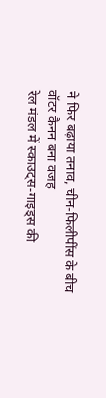ने फिर बढ़ाया तनाव, चीन-फिलीपींस के बीच वॉटर कैनन बना वजह
रेल मंडल में स्काउट्स-गाइड्स की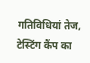गतिविधियां तेज, टेस्टिंग कैंप का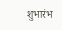शुभारंभ